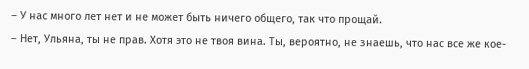– У нас много лет нет и не может быть ничего общего, так что прощай.
– Нет, Ульяна, ты не прав. Хотя это не твоя вина. Ты, вероятно, не знаешь, что нас все же кое-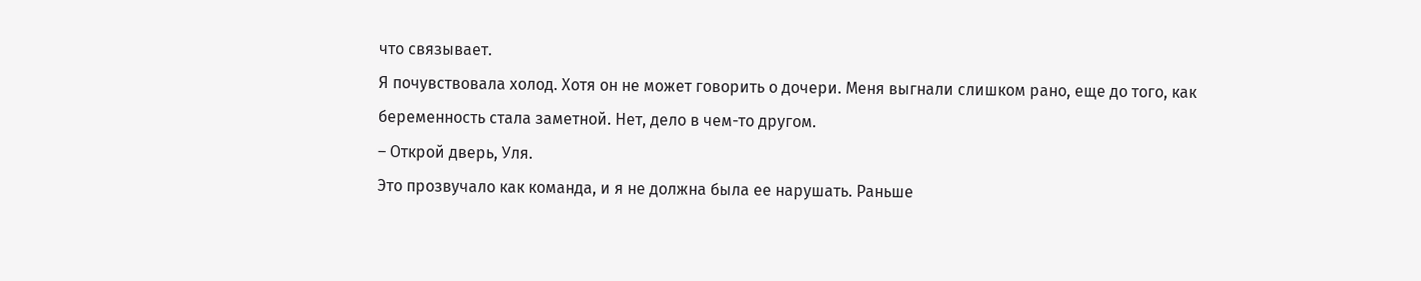что связывает.
Я почувствовала холод. Хотя он не может говорить о дочери. Меня выгнали слишком рано, еще до того, как беременность стала заметной. Нет, дело в чем-то другом.
– Открой дверь, Уля.
Это прозвучало как команда, и я не должна была ее нарушать. Раньше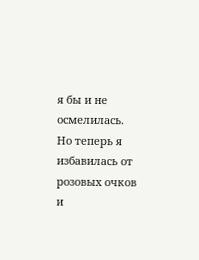я бы и не осмелилась.
Но теперь я избавилась от розовых очков и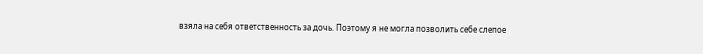взяла на себя ответственность за дочь. Поэтому я не могла позволить себе слепое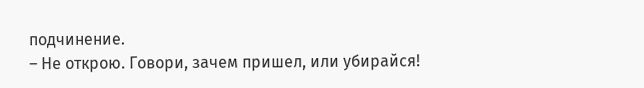подчинение.
– Не открою. Говори, зачем пришел, или убирайся!